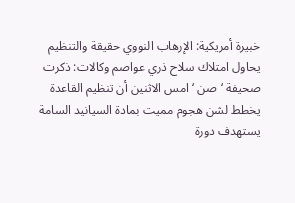خبيرة أمريكية: الإرهاب النووي حقيقة والتنظيم يحاول امتلاك سلاح ذري عواصم وكالات: ذكرت صحيفة ‘صن ‘ امس الاثنين أن تنظيم القاعدة يخطط لشن هجوم مميت بمادة السيانيد السامة يستهدف دورة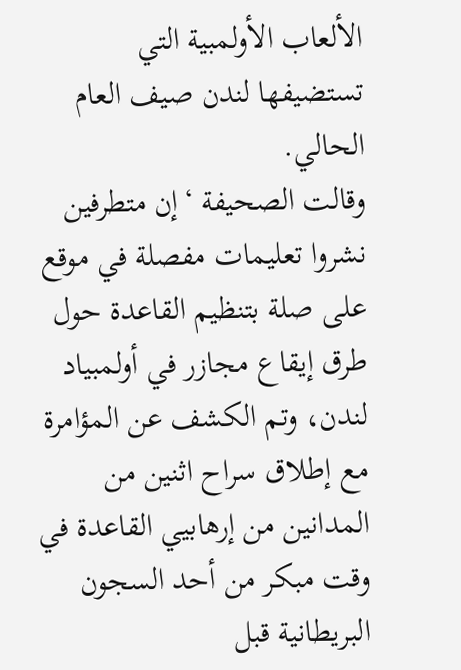الألعاب الأولمبية التي تستضيفها لندن صيف العام الحالي.
وقالت الصحيفة ‘إن متطرفين نشروا تعليمات مفصلة في موقع على صلة بتنظيم القاعدة حول طرق إيقاع مجازر في أولمبياد لندن، وتم الكشف عن المؤامرة مع إطلاق سراح اثنين من المدانين من إرهابيي القاعدة في وقت مبكر من أحد السجون البريطانية قبل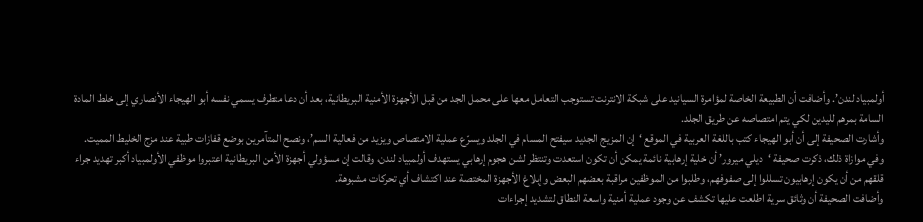أولمبياد لندن’. وأضافت أن الطبيعة الخاصة لمؤامرة السيانيد على شبكة الانترنت تستوجب التعامل معها على محمل الجد من قبل الأجهزة الأمنية البريطانية، بعد أن دعا متطرف يسمي نفسه أبو الهيجاء الأنصاري إلى خلط المادة السامة بمرهم لليدين لكي يتم امتصاصه عن طريق الجلد.
وأشارت الصحيفة إلى أن أبو الهيجاء كتب باللغة العربية في الموقع ‘إن المزيج الجديد سيفتح المسام في الجلد ويسرّع عملية الامتصاص ويزيد من فعالية السم’، ونصح المتآمرين بوضع قفازات طبية عند مزج الخليط المميت.
وفي موازاة ذلك، ذكرت صحيفة ‘ديلي ميرور’ أن خلية إرهابية نائمة يمكن أن تكون استعدت وتنتظر لشن هجوم إرهابي يستهدف أولمبياد لندن، وقالت إن مسؤولي أجهزة الأمن البريطانية اعتبروا موظفي الأولمبياد أكبر تهديد جراء قلقهم من أن يكون إرهابيون تسللوا إلى صفوفهم، وطلبوا من الموظفين مراقبة بعضهم البعض وإبلاغ الأجهزة المختصة عند اكتشاف أي تحركات مشبوهة.
وأضافت الصحيفة أن وثائق سرية اطلعت عليها تكشف عن وجود عملية أمنية واسعة النطاق لتشديد إجراءات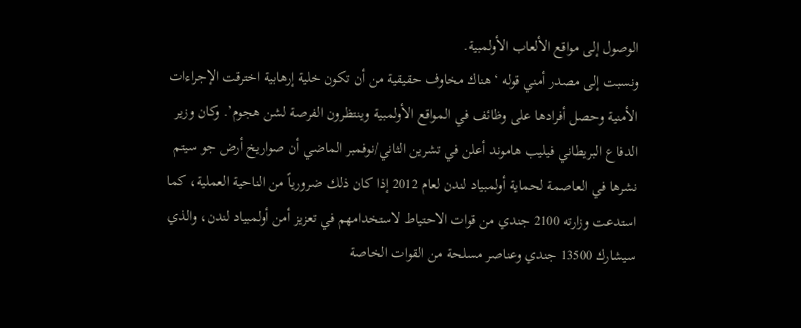الوصول إلى مواقع الألعاب الأولمبية.
ونسبت إلى مصدر أمني قوله ‘هناك مخاوف حقيقية من أن تكون خلية إرهابية اخترقت الإجراءات الأمنية وحصل أفرادها على وظائف في المواقع الأولمبية وينتظرون الفرصة لشن هجوم’. وكان وزير الدفاع البريطاني فيليب هاموند أعلن في تشرين الثاني/نوفمبر الماضي أن صواريخ أرض جو سيتم نشرها في العاصمة لحماية أولمبياد لندن لعام 2012 إذا كان ذلك ضرورياً من الناحية العملية، كما استدعت وزارته 2100 جندي من قوات الاحتياط لاستخدامهم في تعزيز أمن أولمبياد لندن، والذي سيشارك 13500 جندي وعناصر مسلحة من القوات الخاصة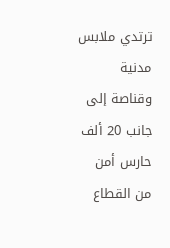ترتدي ملابس مدنية وقناصة إلى جانب 20 ألف حارس أمن من القطاع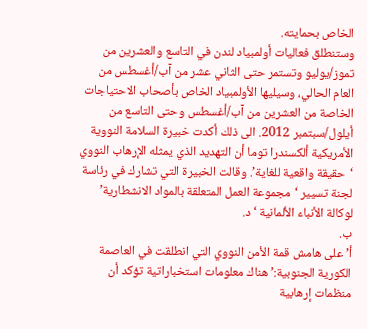الخاص بحمايته.
وستنطلق فعاليات أولمبياد لندن في التاسع والعشرين من تموز/يوليو وتستمر حتى الثاني عشر من آب/أغسطس من العام الحالي، وسيليها الأولمبياد الخاص بأصحاب الاحتياجات الخاصة من العشرين من آب/أغسطس وحتى التاسع من أيلول/سبتمبر 2012. الى ذلك أكدت خبيرة السلامة النووية الأمريكية ألكسندرا توما أن التهديد الذي يمثله الإرهاب النووي ‘حقيقة واقعية للغاية’. وقالت الخبيرة التي تشارك في رئاسة لجنة تسيير ‘مجموعة العمل المتعلقة بالمواد الانشطارية’ لوكالة الأنباء الألمانية ‘د.
ب.
أ’ على هامش قمة الأمن النووي التي انطلقت في العاصمة الكورية الجنوبية:’هناك معلومات استخباراتية تؤكد أن منظمات إرهابية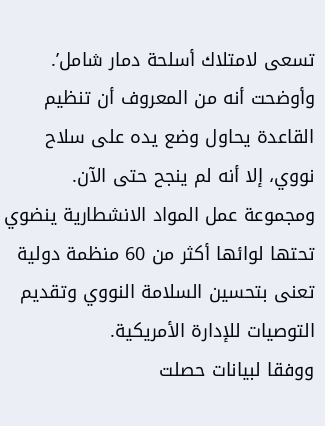تسعى لامتلاك أسلحة دمار شامل’. وأوضحت أنه من المعروف أن تنظيم القاعدة يحاول وضع يده على سلاح نووي، إلا أنه لم ينجح حتى الآن.
ومجموعة عمل المواد الانشطارية ينضوي تحتها لوائها أكثر من 60 منظمة دولية تعنى بتحسين السلامة النووي وتقديم التوصيات للإدارة الأمريكية.
ووفقا لبيانات حصلت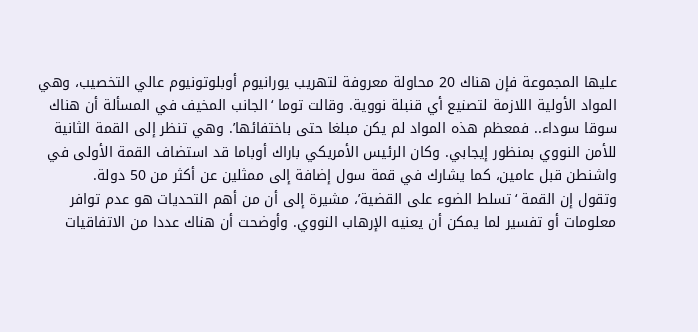عليها المجموعة فإن هناك 20 محاولة معروفة لتهريب يورانيوم أوبلوتونيوم عالي التخصيب، وهي المواد الأولية اللازمة لتصنيع أي قنبلة نووية. وقالت توما ‘الجانب المخيف في المسألة أن هناك سوقا سوداء.. فمعظم هذه المواد لم يكن مبلغا حتى باختفائها’. وهي تنظر إلى القمة الثانية للأمن النووي بمنظور إيجابي. وكان الرئيس الأمريكي باراك أوباما قد استضاف القمة الأولى في واشنطن قبل عامين، كما يشارك في قمة سول إضافة إلى ممثلين عن أكثر من 50 دولة.
وتقول إن القمة ‘تسلط الضوء على القضية’، مشيرة إلى أن من أهم التحديات هو عدم توافر معلومات أو تفسير لما يمكن أن يعنيه الإرهاب النووي. وأوضحت أن هناك عددا من الاتفاقيات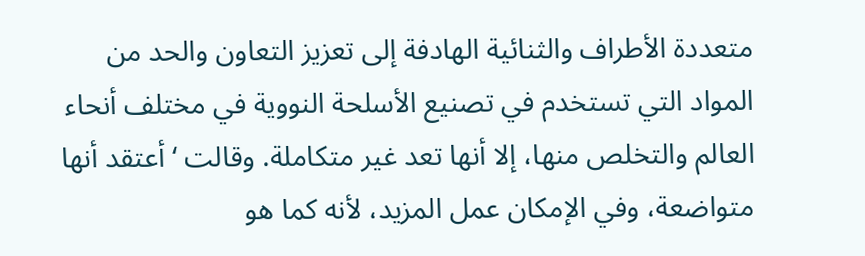متعددة الأطراف والثنائية الهادفة إلى تعزيز التعاون والحد من المواد التي تستخدم في تصنيع الأسلحة النووية في مختلف أنحاء العالم والتخلص منها، إلا أنها تعد غير متكاملة. وقالت ‘أعتقد أنها متواضعة، وفي الإمكان عمل المزيد، لأنه كما هو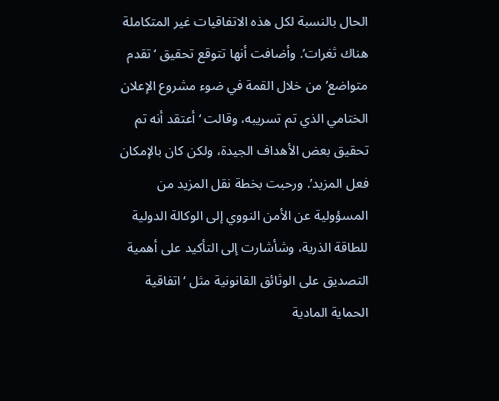الحال بالنسبة لكل هذه الاتفاقيات غير المتكاملة هناك ثغرات’. وأضافت أنها تتوقع تحقيق ‘تقدم متواضع’ من خلال القمة في ضوء مشروع الإعلان الختامي الذي تم تسريبه، وقالت ‘أعتقد أنه تم تحقيق بعض الأهداف الجيدة، ولكن كان بالإمكان فعل المزيد’. ورحبت بخطة نقل المزيد من المسؤولية عن الأمن النووي إلى الوكالة الدولية للطاقة الذرية، وشأشارت إلى التأكيد على أهمية التصديق على الوثائق القانونية مثل ‘اتفاقية الحماية المادية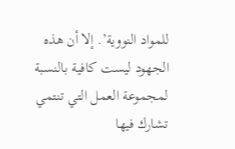للمواد النووية’. إلا أن هذه الجهود ليست كافية بالنسبة لمجموعة العمل التي تنتمي تشارك فيها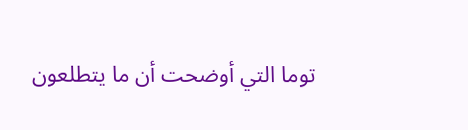توما التي أوضحت أن ما يتطلعون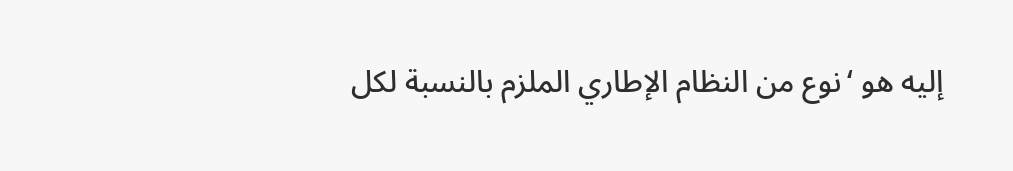إليه هو ‘نوع من النظام الإطاري الملزم بالنسبة لكل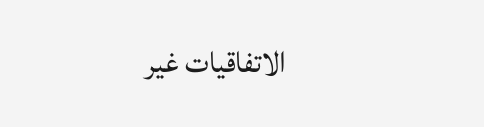الاتفاقيات غير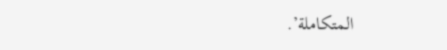المتكاملة’.